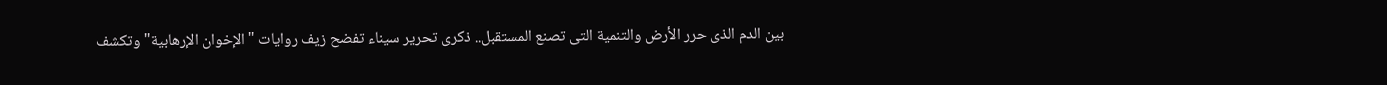بين الدم الذى حرر الأرض والتنمية التى تصنع المستقبل.. ذكرى تحرير سيناء تفضح زيف روايات "الإخوان الإرهابية" وتكشف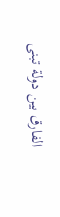الفارق بين دولة تبنى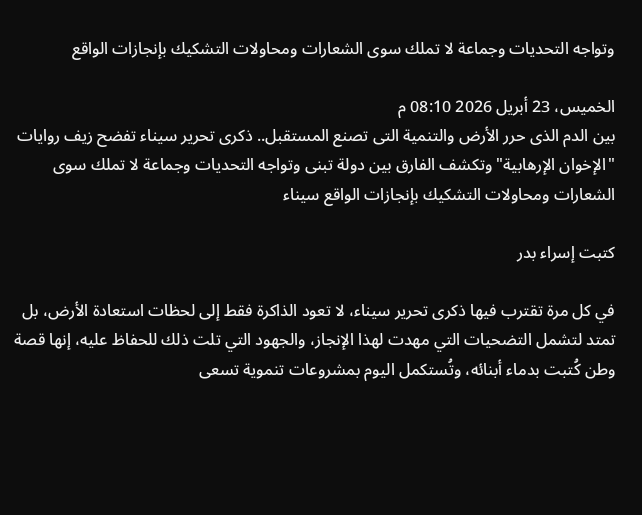وتواجه التحديات وجماعة لا تملك سوى الشعارات ومحاولات التشكيك بإنجازات الواقع

الخميس، 23 أبريل 2026 08:10 م
بين الدم الذى حرر الأرض والتنمية التى تصنع المستقبل.. ذكرى تحرير سيناء تفضح زيف روايات "الإخوان الإرهابية" وتكشف الفارق بين دولة تبنى وتواجه التحديات وجماعة لا تملك سوى الشعارات ومحاولات التشكيك بإنجازات الواقع سيناء

كتبت إسراء بدر

في كل مرة تقترب فيها ذكرى تحرير سيناء، لا تعود الذاكرة فقط إلى لحظات استعادة الأرض، بل تمتد لتشمل التضحيات التي مهدت لهذا الإنجاز، والجهود التي تلت ذلك للحفاظ عليه، إنها قصة وطن كُتبت بدماء أبنائه، وتُستكمل اليوم بمشروعات تنموية تسعى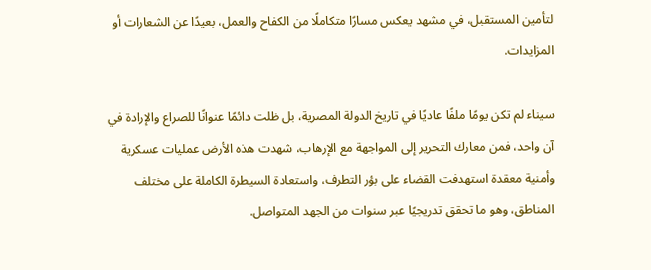لتأمين المستقبل، في مشهد يعكس مسارًا متكاملًا من الكفاح والعمل، بعيدًا عن الشعارات أو المزايدات.

سيناء لم تكن يومًا ملفًا عاديًا في تاريخ الدولة المصرية، بل ظلت دائمًا عنوانًا للصراع والإرادة في آن واحد، فمن معارك التحرير إلى المواجهة مع الإرهاب، شهدت هذه الأرض عمليات عسكرية وأمنية معقدة استهدفت القضاء على بؤر التطرف، واستعادة السيطرة الكاملة على مختلف المناطق، وهو ما تحقق تدريجيًا عبر سنوات من الجهد المتواصل.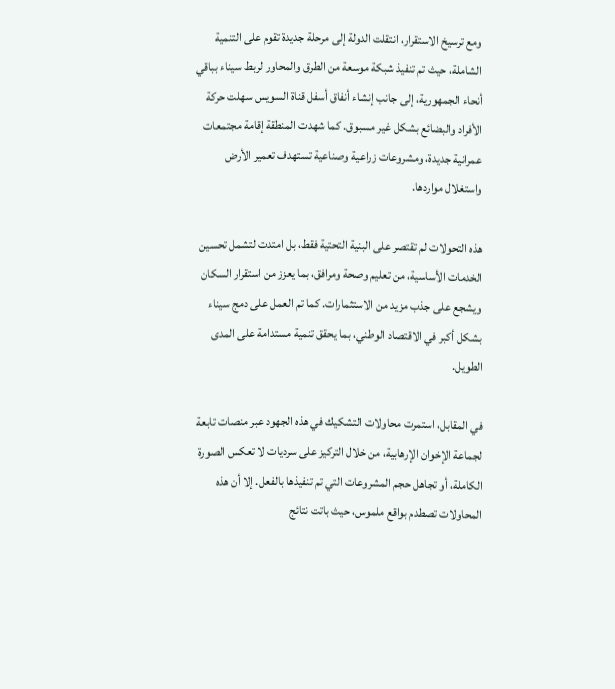ومع ترسيخ الاستقرار، انتقلت الدولة إلى مرحلة جديدة تقوم على التنمية الشاملة، حيث تم تنفيذ شبكة موسعة من الطرق والمحاور لربط سيناء بباقي أنحاء الجمهورية، إلى جانب إنشاء أنفاق أسفل قناة السويس سهلت حركة الأفراد والبضائع بشكل غير مسبوق. كما شهدت المنطقة إقامة مجتمعات عمرانية جديدة، ومشروعات زراعية وصناعية تستهدف تعمير الأرض واستغلال مواردها.

هذه التحولات لم تقتصر على البنية التحتية فقط، بل امتدت لتشمل تحسين الخدمات الأساسية، من تعليم وصحة ومرافق، بما يعزز من استقرار السكان ويشجع على جذب مزيد من الاستثمارات. كما تم العمل على دمج سيناء بشكل أكبر في الاقتصاد الوطني، بما يحقق تنمية مستدامة على المدى الطويل.

في المقابل، استمرت محاولات التشكيك في هذه الجهود عبر منصات تابعة لجماعة الإخوان الإرهابية، من خلال التركيز على سرديات لا تعكس الصورة الكاملة، أو تجاهل حجم المشروعات التي تم تنفيذها بالفعل. إلا أن هذه المحاولات تصطدم بواقع ملموس، حيث باتت نتائج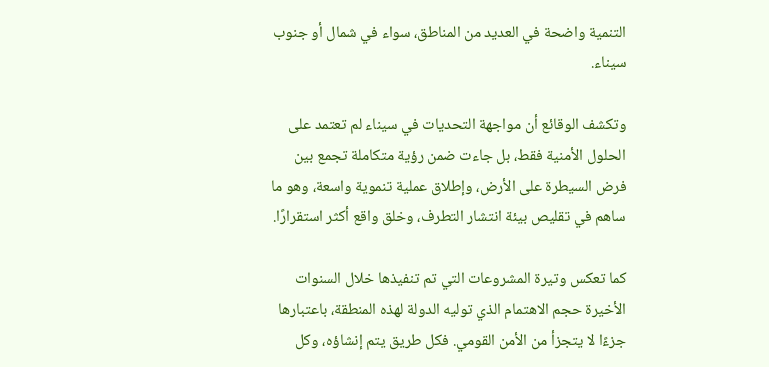التنمية واضحة في العديد من المناطق، سواء في شمال أو جنوب سيناء.

وتكشف الوقائع أن مواجهة التحديات في سيناء لم تعتمد على الحلول الأمنية فقط، بل جاءت ضمن رؤية متكاملة تجمع بين فرض السيطرة على الأرض، وإطلاق عملية تنموية واسعة، وهو ما ساهم في تقليص بيئة انتشار التطرف، وخلق واقع أكثر استقرارًا.

كما تعكس وتيرة المشروعات التي تم تنفيذها خلال السنوات الأخيرة حجم الاهتمام الذي توليه الدولة لهذه المنطقة، باعتبارها جزءًا لا يتجزأ من الأمن القومي. فكل طريق يتم إنشاؤه، وكل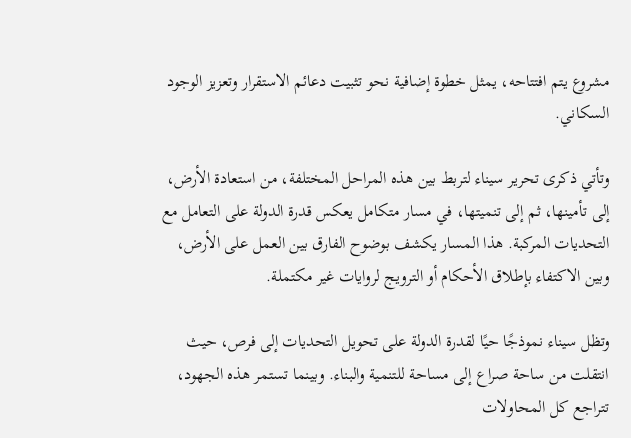مشروع يتم افتتاحه، يمثل خطوة إضافية نحو تثبيت دعائم الاستقرار وتعزيز الوجود السكاني.

وتأتي ذكرى تحرير سيناء لتربط بين هذه المراحل المختلفة، من استعادة الأرض، إلى تأمينها، ثم إلى تنميتها، في مسار متكامل يعكس قدرة الدولة على التعامل مع التحديات المركبة. هذا المسار يكشف بوضوح الفارق بين العمل على الأرض، وبين الاكتفاء بإطلاق الأحكام أو الترويج لروايات غير مكتملة.

وتظل سيناء نموذجًا حيًا لقدرة الدولة على تحويل التحديات إلى فرص، حيث انتقلت من ساحة صراع إلى مساحة للتنمية والبناء. وبينما تستمر هذه الجهود، تتراجع كل المحاولات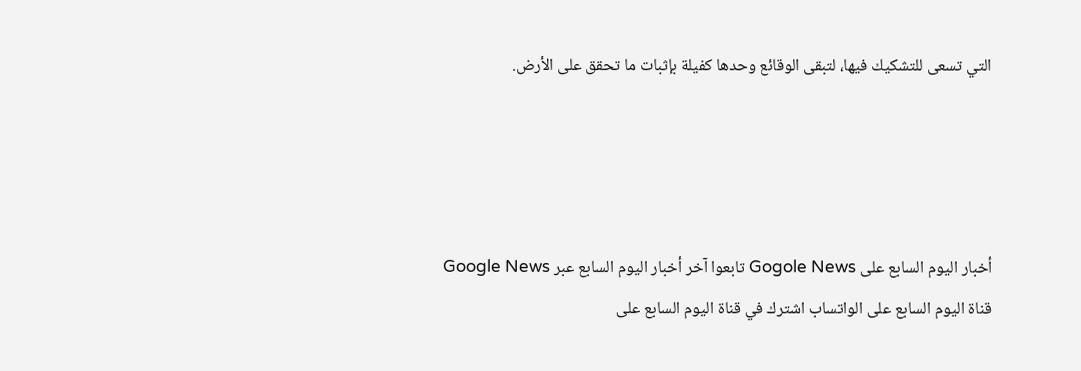التي تسعى للتشكيك فيها، لتبقى الوقائع وحدها كفيلة بإثبات ما تحقق على الأرض.




أخبار اليوم السابع على Gogole News تابعوا آخر أخبار اليوم السابع عبر Google News
قناة اليوم السابع على الواتساب اشترك في قناة اليوم السابع على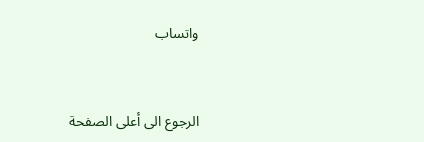واتساب



الرجوع الى أعلى الصفحة